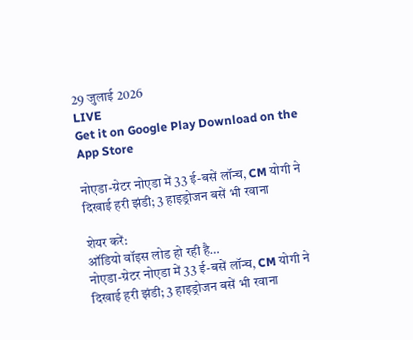29 जुलाई 2026
LIVE
Get it on Google Play Download on the App Store

नोएडा-ग्रेटर नोएडा में 33 ई-बसें लॉन्च, CM योगी ने दिखाई हरी झंडी; 3 हाइड्रोजन बसें भी रवाना

शेयर करें:
ऑडियो वॉइस लोड हो रही है…
नोएडा-ग्रेटर नोएडा में 33 ई-बसें लॉन्च, CM योगी ने दिखाई हरी झंडी; 3 हाइड्रोजन बसें भी रवाना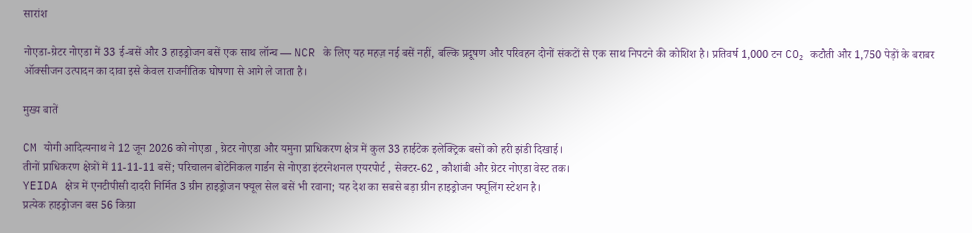सारांश

नोएडा-ग्रेटर नोएडा में 33 ई-बसें और 3 हाइड्रोजन बसें एक साथ लॉन्च — NCR के लिए यह महज़ नई बसें नहीं, बल्कि प्रदूषण और परिवहन दोनों संकटों से एक साथ निपटने की कोशिश है। प्रतिवर्ष 1,000 टन CO₂ कटौती और 1,750 पेड़ों के बराबर ऑक्सीजन उत्पादन का दावा इसे केवल राजनीतिक घोषणा से आगे ले जाता है।

मुख्य बातें

CM योगी आदित्यनाथ ने 12 जून 2026 को नोएडा , ग्रेटर नोएडा और यमुना प्राधिकरण क्षेत्र में कुल 33 हाईटेक इलेक्ट्रिक बसों को हरी झंडी दिखाई।
तीनों प्राधिकरण क्षेत्रों में 11-11-11 बसें; परिचालन बोटेनिकल गार्डन से नोएडा इंटरनेशनल एयरपोर्ट , सेक्टर-62 , कौशांबी और ग्रेटर नोएडा वेस्ट तक।
YEIDA क्षेत्र में एनटीपीसी दादरी निर्मित 3 ग्रीन हाइड्रोजन फ्यूल सेल बसें भी रवाना; यह देश का सबसे बड़ा ग्रीन हाइड्रोजन फ्यूलिंग स्टेशन है।
प्रत्येक हाइड्रोजन बस 56 किग्रा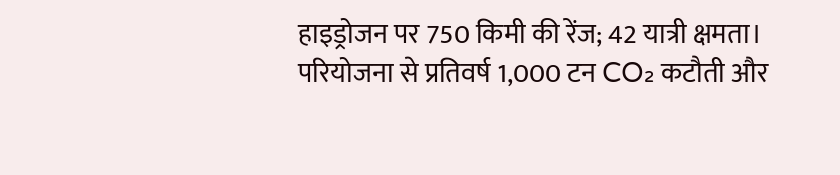हाइड्रोजन पर 750 किमी की रेंज; 42 यात्री क्षमता।
परियोजना से प्रतिवर्ष 1,000 टन CO₂ कटौती और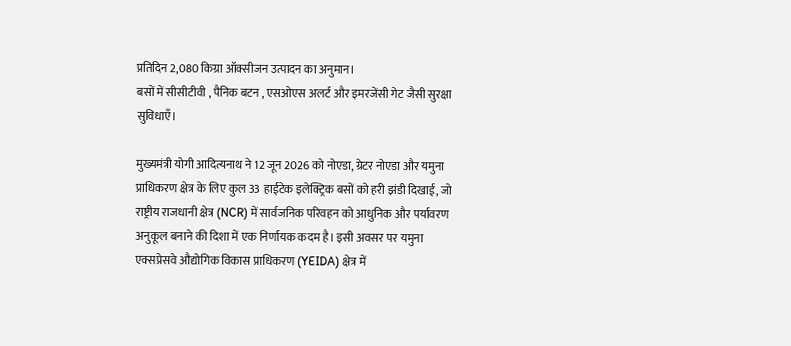प्रतिदिन 2,080 किग्रा ऑक्सीजन उत्पादन का अनुमान।
बसों में सीसीटीवी , पैनिक बटन , एसओएस अलर्ट और इमरजेंसी गेट जैसी सुरक्षा सुविधाएँ।

मुख्यमंत्री योगी आदित्यनाथ ने 12 जून 2026 को नोएडा, ग्रेटर नोएडा और यमुना प्राधिकरण क्षेत्र के लिए कुल 33 हाईटेक इलेक्ट्रिक बसों को हरी झंडी दिखाई, जो राष्ट्रीय राजधानी क्षेत्र (NCR) में सार्वजनिक परिवहन को आधुनिक और पर्यावरण अनुकूल बनाने की दिशा में एक निर्णायक कदम है। इसी अवसर पर यमुना एक्सप्रेसवे औद्योगिक विकास प्राधिकरण (YEIDA) क्षेत्र में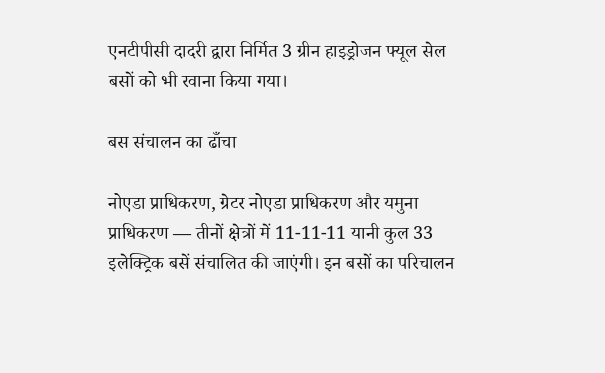एनटीपीसी दादरी द्वारा निर्मित 3 ग्रीन हाइड्रोजन फ्यूल सेल बसों को भी रवाना किया गया।

बस संचालन का ढाँचा

नोएडा प्राधिकरण, ग्रेटर नोएडा प्राधिकरण और यमुना प्राधिकरण — तीनों क्षेत्रों में 11-11-11 यानी कुल 33 इलेक्ट्रिक बसें संचालित की जाएंगी। इन बसों का परिचालन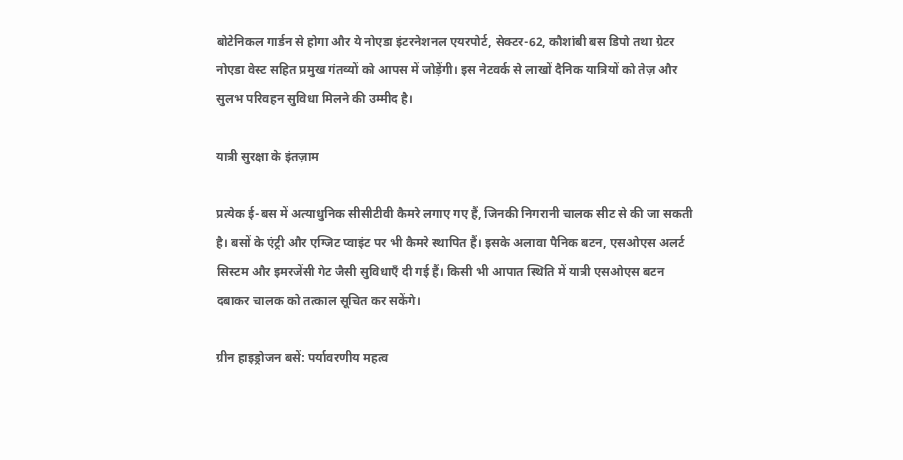बोटेनिकल गार्डन से होगा और ये नोएडा इंटरनेशनल एयरपोर्ट, सेक्टर-62, कौशांबी बस डिपो तथा ग्रेटर नोएडा वेस्ट सहित प्रमुख गंतव्यों को आपस में जोड़ेंगी। इस नेटवर्क से लाखों दैनिक यात्रियों को तेज़ और सुलभ परिवहन सुविधा मिलने की उम्मीद है।

यात्री सुरक्षा के इंतज़ाम

प्रत्येक ई-बस में अत्याधुनिक सीसीटीवी कैमरे लगाए गए हैं, जिनकी निगरानी चालक सीट से की जा सकती है। बसों के एंट्री और एग्जिट प्वाइंट पर भी कैमरे स्थापित हैं। इसके अलावा पैनिक बटन, एसओएस अलर्ट सिस्टम और इमरजेंसी गेट जैसी सुविधाएँ दी गई हैं। किसी भी आपात स्थिति में यात्री एसओएस बटन दबाकर चालक को तत्काल सूचित कर सकेंगे।

ग्रीन हाइड्रोजन बसें: पर्यावरणीय महत्व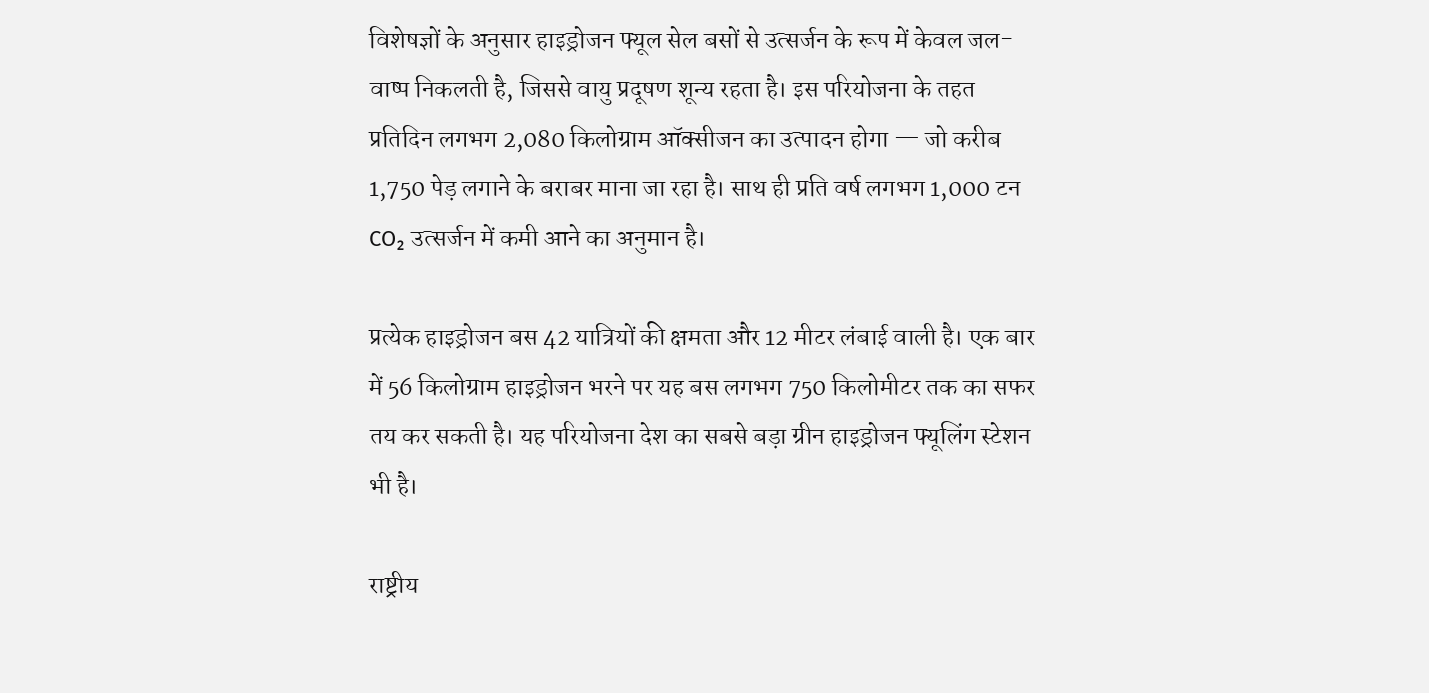विशेषज्ञों के अनुसार हाइड्रोजन फ्यूल सेल बसों से उत्सर्जन के रूप में केवल जल-वाष्प निकलती है, जिससे वायु प्रदूषण शून्य रहता है। इस परियोजना के तहत प्रतिदिन लगभग 2,080 किलोग्राम ऑक्सीजन का उत्पादन होगा — जो करीब 1,750 पेड़ लगाने के बराबर माना जा रहा है। साथ ही प्रति वर्ष लगभग 1,000 टन CO₂ उत्सर्जन में कमी आने का अनुमान है।

प्रत्येक हाइड्रोजन बस 42 यात्रियों की क्षमता और 12 मीटर लंबाई वाली है। एक बार में 56 किलोग्राम हाइड्रोजन भरने पर यह बस लगभग 750 किलोमीटर तक का सफर तय कर सकती है। यह परियोजना देश का सबसे बड़ा ग्रीन हाइड्रोजन फ्यूलिंग स्टेशन भी है।

राष्ट्रीय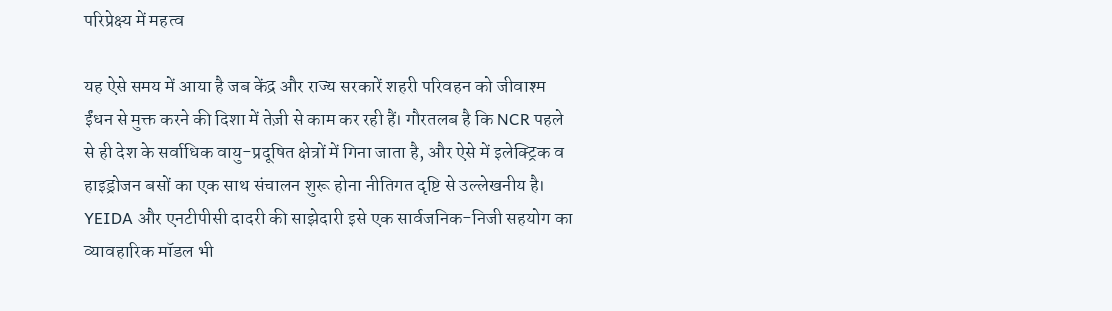परिप्रेक्ष्य में महत्व

यह ऐसे समय में आया है जब केंद्र और राज्य सरकारें शहरी परिवहन को जीवाश्म ईंधन से मुक्त करने की दिशा में तेज़ी से काम कर रही हैं। गौरतलब है कि NCR पहले से ही देश के सर्वाधिक वायु-प्रदूषित क्षेत्रों में गिना जाता है, और ऐसे में इलेक्ट्रिक व हाइड्रोजन बसों का एक साथ संचालन शुरू होना नीतिगत दृष्टि से उल्लेखनीय है। YEIDA और एनटीपीसी दादरी की साझेदारी इसे एक सार्वजनिक-निजी सहयोग का व्यावहारिक मॉडल भी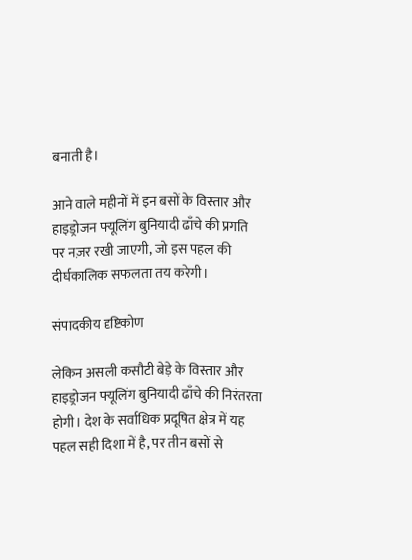बनाती है।

आने वाले महीनों में इन बसों के विस्तार और हाइड्रोजन फ्यूलिंग बुनियादी ढाँचे की प्रगति पर नज़र रखी जाएगी, जो इस पहल की दीर्घकालिक सफलता तय करेगी।

संपादकीय दृष्टिकोण

लेकिन असली कसौटी बेड़े के विस्तार और हाइड्रोजन फ्यूलिंग बुनियादी ढाँचे की निरंतरता होगी। देश के सर्वाधिक प्रदूषित क्षेत्र में यह पहल सही दिशा में है, पर तीन बसों से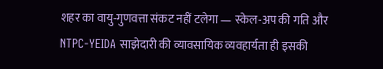शहर का वायु-गुणवत्ता संकट नहीं टलेगा — स्केल-अप की गति और NTPC-YEIDA साझेदारी की व्यावसायिक व्यवहार्यता ही इसकी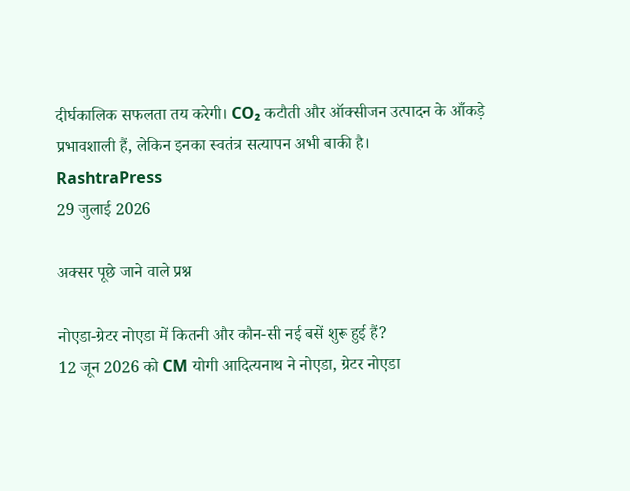दीर्घकालिक सफलता तय करेगी। CO₂ कटौती और ऑक्सीजन उत्पादन के आँकड़े प्रभावशाली हैं, लेकिन इनका स्वतंत्र सत्यापन अभी बाकी है।
RashtraPress
29 जुलाई 2026

अक्सर पूछे जाने वाले प्रश्न

नोएडा-ग्रेटर नोएडा में कितनी और कौन-सी नई बसें शुरू हुई हैं?
12 जून 2026 को CM योगी आदित्यनाथ ने नोएडा, ग्रेटर नोएडा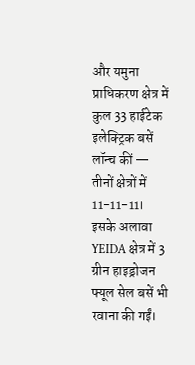और यमुना प्राधिकरण क्षेत्र में कुल 33 हाईटेक इलेक्ट्रिक बसें लॉन्च कीं — तीनों क्षेत्रों में 11-11-11। इसके अलावा YEIDA क्षेत्र में 3 ग्रीन हाइड्रोजन फ्यूल सेल बसें भी रवाना की गईं।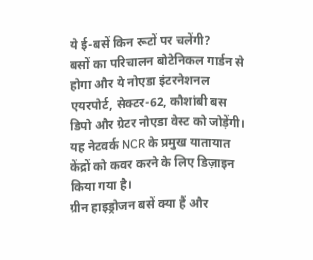ये ई-बसें किन रूटों पर चलेंगी?
बसों का परिचालन बोटेनिकल गार्डन से होगा और ये नोएडा इंटरनेशनल एयरपोर्ट, सेक्टर-62, कौशांबी बस डिपो और ग्रेटर नोएडा वेस्ट को जोड़ेंगी। यह नेटवर्क NCR के प्रमुख यातायात केंद्रों को कवर करने के लिए डिज़ाइन किया गया है।
ग्रीन हाइड्रोजन बसें क्या हैं और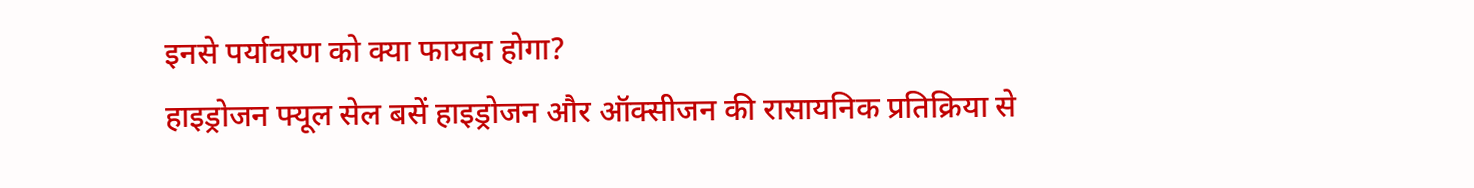इनसे पर्यावरण को क्या फायदा होगा?
हाइड्रोजन फ्यूल सेल बसें हाइड्रोजन और ऑक्सीजन की रासायनिक प्रतिक्रिया से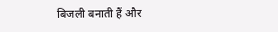बिजली बनाती हैं और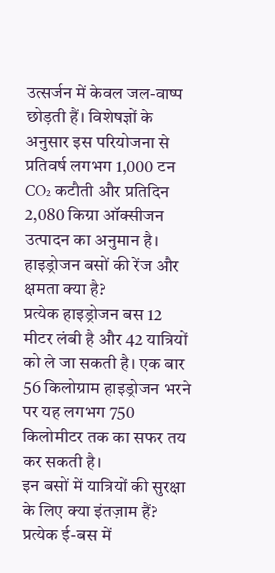उत्सर्जन में केवल जल-वाष्प छोड़ती हैं। विशेषज्ञों के अनुसार इस परियोजना से प्रतिवर्ष लगभग 1,000 टन CO₂ कटौती और प्रतिदिन 2,080 किग्रा ऑक्सीजन उत्पादन का अनुमान है।
हाइड्रोजन बसों की रेंज और क्षमता क्या है?
प्रत्येक हाइड्रोजन बस 12 मीटर लंबी है और 42 यात्रियों को ले जा सकती है। एक बार 56 किलोग्राम हाइड्रोजन भरने पर यह लगभग 750 किलोमीटर तक का सफर तय कर सकती है।
इन बसों में यात्रियों की सुरक्षा के लिए क्या इंतज़ाम हैं?
प्रत्येक ई-बस में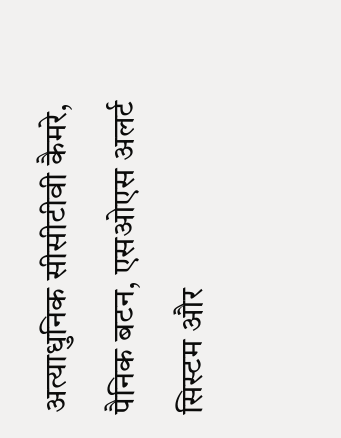अत्याधुनिक सीसीटीवी कैमरे, पैनिक बटन, एसओएस अलर्ट सिस्टम और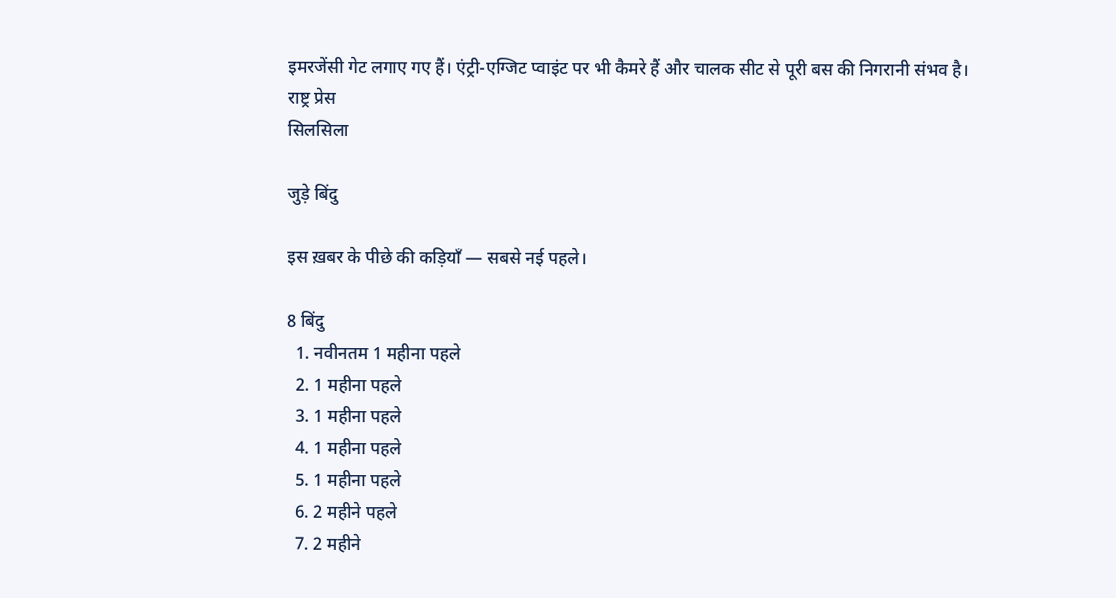इमरजेंसी गेट लगाए गए हैं। एंट्री-एग्जिट प्वाइंट पर भी कैमरे हैं और चालक सीट से पूरी बस की निगरानी संभव है।
राष्ट्र प्रेस
सिलसिला

जुड़े बिंदु

इस ख़बर के पीछे की कड़ियाँ — सबसे नई पहले।

8 बिंदु
  1. नवीनतम 1 महीना पहले
  2. 1 महीना पहले
  3. 1 महीना पहले
  4. 1 महीना पहले
  5. 1 महीना पहले
  6. 2 महीने पहले
  7. 2 महीने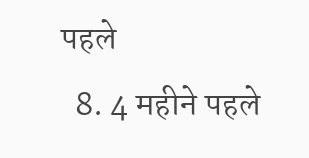पहले
  8. 4 महीने पहले